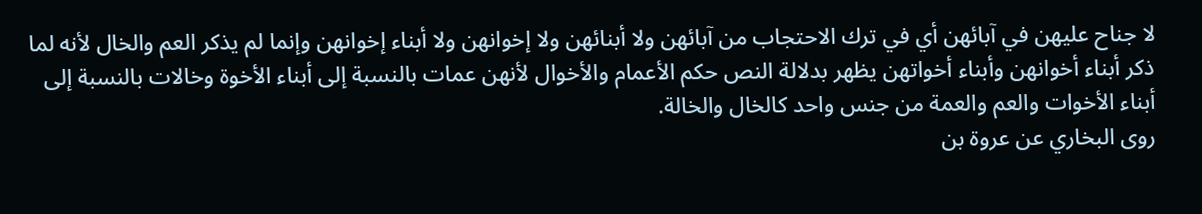لا جناح عليهن في آبائهن أي في ترك الاحتجاب من آبائهن ولا أبنائهن ولا إخوانهن ولا أبناء إخوانهن وإنما لم يذكر العم والخال لأنه لما ذكر أبناء أخوانهن وأبناء أخواتهن يظهر بدلالة النص حكم الأعمام والأخوال لأنهن عمات بالنسبة إلى أبناء الأخوة وخالات بالنسبة إلى أبناء الأخوات والعم والعمة من جنس واحد كالخال والخالة.
روى البخاري عن عروة بن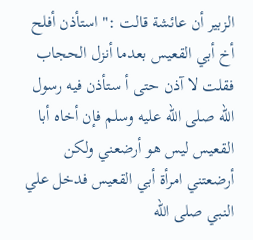الزبير أن عائشة قالت :" استأذن أفلح أخ أبي القعيس بعدما أنزل الحجاب فقلت لا آذن حتى أ ستأذن فيه رسول الله صلى الله عليه وسلم فإن أخاه أبا القعيس ليس هو أرضعني ولكن أرضعتني امرأة أبي القعيس فدخل علي النبي صلى الله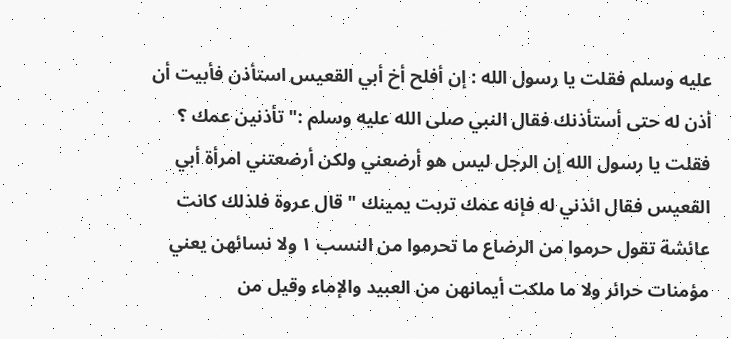عليه وسلم فقلت يا رسول الله : إن أفلح أخ أبي القعيس استأذن فأبيت أن أذن له حتى أستأذنك فقال النبي صلى الله عليه وسلم :" تأذنين عمك ؟ فقلت يا رسول الله إن الرجل ليس هو أرضعني ولكن أرضعتني امرأة أبي القعيس فقال ائذني له فإنه عمك تربت يمينك " قال عروة فلذلك كانت عائشة تقول حرموا من الرضاع ما تحرموا من النسب ١ ولا نسائهن يعني مؤمنات حرائر ولا ما ملكت أيمانهن من العبيد والإماء وقيل من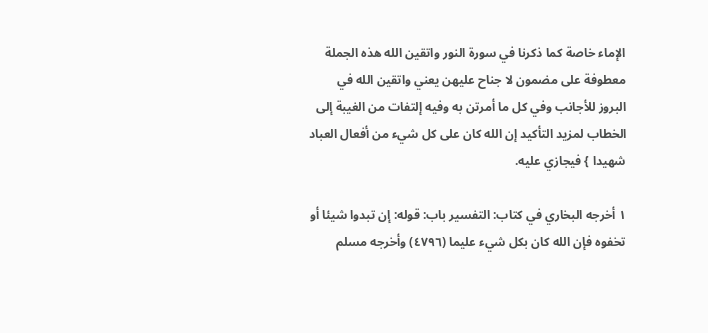الإماء خاصة كما ذكرنا في سورة النور واتقين الله هذه الجملة معطوفة على مضمون لا جناح عليهن يعني واتقين الله في البروز للأجانب وفي كل ما أمرتن به وفيه إلتفات من الغيبة إلى الخطاب لمزيد التأكيد إن الله كان على كل شيء من أفعال العباد شهيدا } فيجازي عليه.

١ أخرجه البخاري في كتاب: التفسير باب: قوله: إن تبدوا شيئا أو تخفوه فإن الله كان بكل شيء عليما (٤٧٩٦) وأخرجه مسلم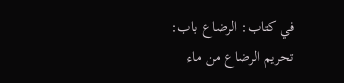في كتاب: الرضاع باب: تحريم الرضاع من ماء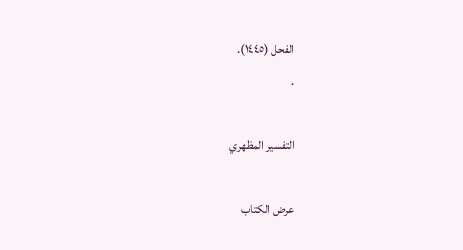الفحل (١٤٤٥).
.

التفسير المظهري

عرض الكتاب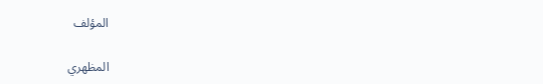المؤلف

المظهري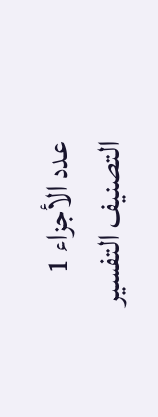عدد الأجزاء 1
التصنيف التفسير